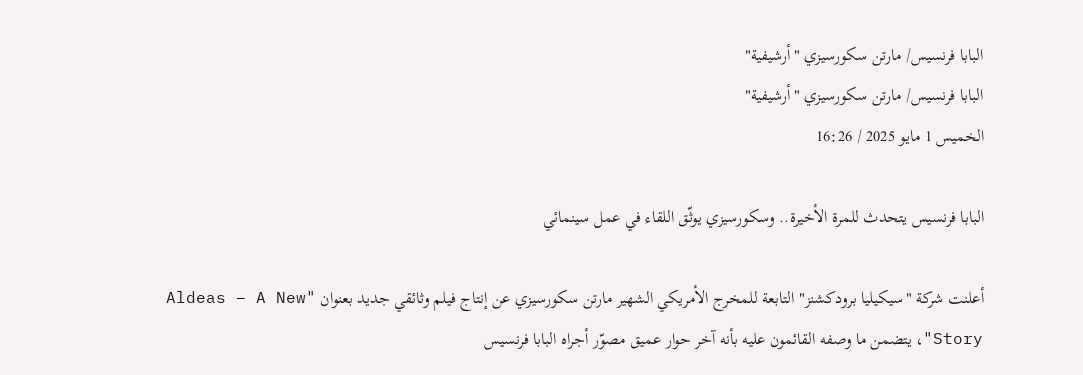البابا فرنسيس/ مارتن سكورسيزي "أرشيفية"
البابا فرنسيس/ مارتن سكورسيزي "أرشيفية"
الخميس 1 مايو 2025 / 16:26

البابا فرنسيس يتحدث للمرة الأخيرة.. وسكورسيزي يوثّق اللقاء في عمل سينمائي

أعلنت شركة "سيكيليا برودكشنز" التابعة للمخرج الأمريكي الشهير مارتن سكورسيزي عن إنتاج فيلم وثائقي جديد بعنوان "Aldeas – A New Story"، يتضمن ما وصفه القائمون عليه بأنه آخر حوار عميق مصوّر أجراه البابا فرنسيس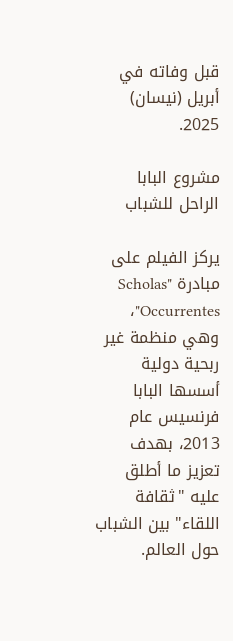قبل وفاته في أبريل (نيسان) 2025.

مشروع البابا الراحل للشباب

يركز الفيلم على مبادرة "Scholas Occurrentes"، وهي منظمة غير ربحية دولية أسسها البابا فرنسيس عام 2013، بهدف تعزيز ما أطلق عليه "ثقافة اللقاء" بين الشباب حول العالم.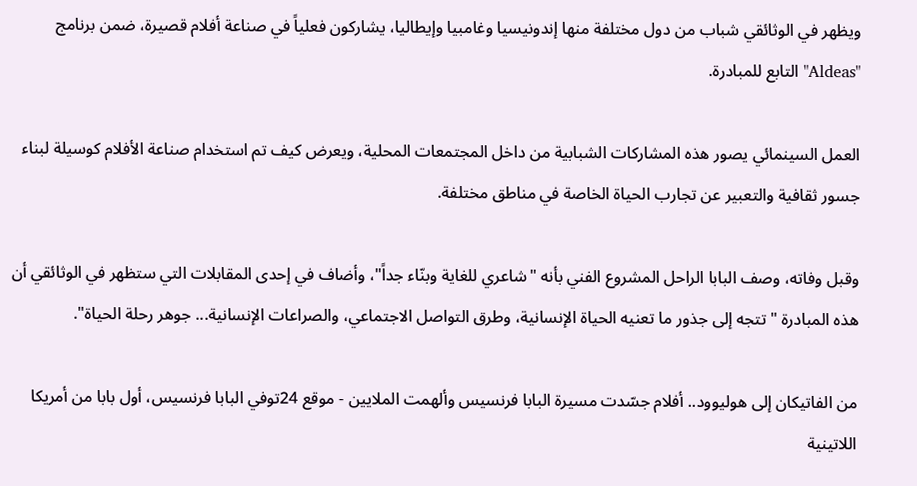ويظهر في الوثائقي شباب من دول مختلفة منها إندونيسيا وغامبيا وإيطاليا، يشاركون فعلياً في صناعة أفلام قصيرة، ضمن برنامج "Aldeas" التابع للمبادرة.

العمل السينمائي يصور هذه المشاركات الشبابية من داخل المجتمعات المحلية، ويعرض كيف تم استخدام صناعة الأفلام كوسيلة لبناء جسور ثقافية والتعبير عن تجارب الحياة الخاصة في مناطق مختلفة.

وقبل وفاته، وصف البابا الراحل المشروع الفني بأنه "شاعري للغاية وبنّاء جداً"، وأضاف في إحدى المقابلات التي ستظهر في الوثائقي أن هذه المبادرة "تتجه إلى جذور ما تعنيه الحياة الإنسانية، وطرق التواصل الاجتماعي، والصراعات الإنسانية... جوهر رحلة الحياة".

من الفاتيكان إلى هوليوود.. أفلام جسّدت مسيرة البابا فرنسيس وألهمت الملايين - موقع 24توفي البابا فرنسيس، أول بابا من أمريكا اللاتينية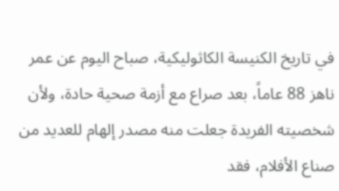في تاريخ الكنيسة الكاثوليكية، صباح اليوم عن عمر ناهز 88 عاماً، بعد صراع مع أزمة صحية حادة، ولأن شخصيته الفريدة جعلت منه مصدر إلهام للعديد من صناع الأفلام، فقد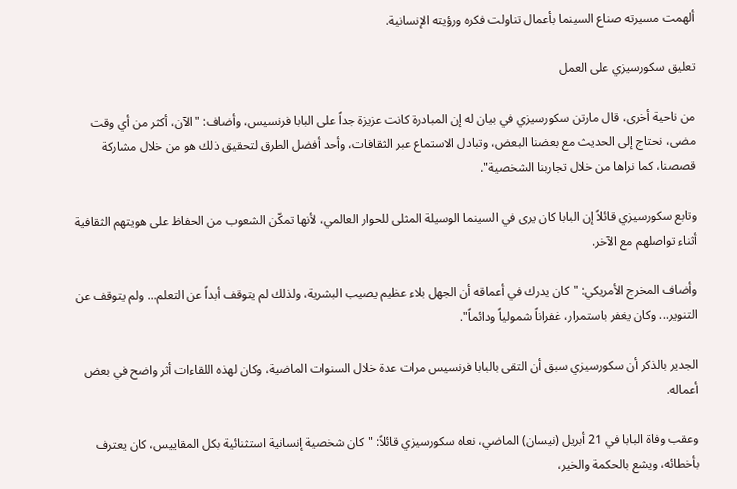ألهمت مسيرته صناع السينما بأعمال تناولت فكره ورؤيته الإنسانية.

تعليق سكورسيزي على العمل

من ناحية أخرى، قال مارتن سكورسيزي في بيان له إن المبادرة كانت عزيزة جداً على البابا فرنسيس، وأضاف: "الآن، أكثر من أي وقت مضى، نحتاج إلى الحديث مع بعضنا البعض، وتبادل الاستماع عبر الثقافات، وأحد أفضل الطرق لتحقيق ذلك هو من خلال مشاركة قصصنا، كما نراها من خلال تجاربنا الشخصية".

وتابع سكورسيزي قائلاً إن البابا كان يرى في السينما الوسيلة المثلى للحوار العالمي، لأنها تمكّن الشعوب من الحفاظ على هويتهم الثقافية أثناء تواصلهم مع الآخر.

وأضاف المخرج الأمريكي: "كان يدرك في أعماقه أن الجهل بلاء عظيم يصيب البشرية، ولذلك لم يتوقف أبداً عن التعلم... ولم يتوقف عن التنوير... وكان يغفر باستمرار، غفراناً شمولياً ودائماً".

الجدير بالذكر أن سكورسيزي سبق أن التقى بالبابا فرنسيس مرات عدة خلال السنوات الماضية، وكان لهذه اللقاءات أثر واضح في بعض أعماله.

وعقب وفاة البابا في 21 أبريل (نيسان) الماضي، نعاه سكورسيزي قائلاً: "كان شخصية إنسانية استثنائية بكل المقاييس، كان يعترف بأخطائه، ويشع بالحكمة والخير،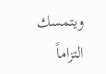ويتمسك التزاماً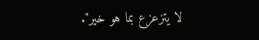لا يتزعزع بما هو خير".